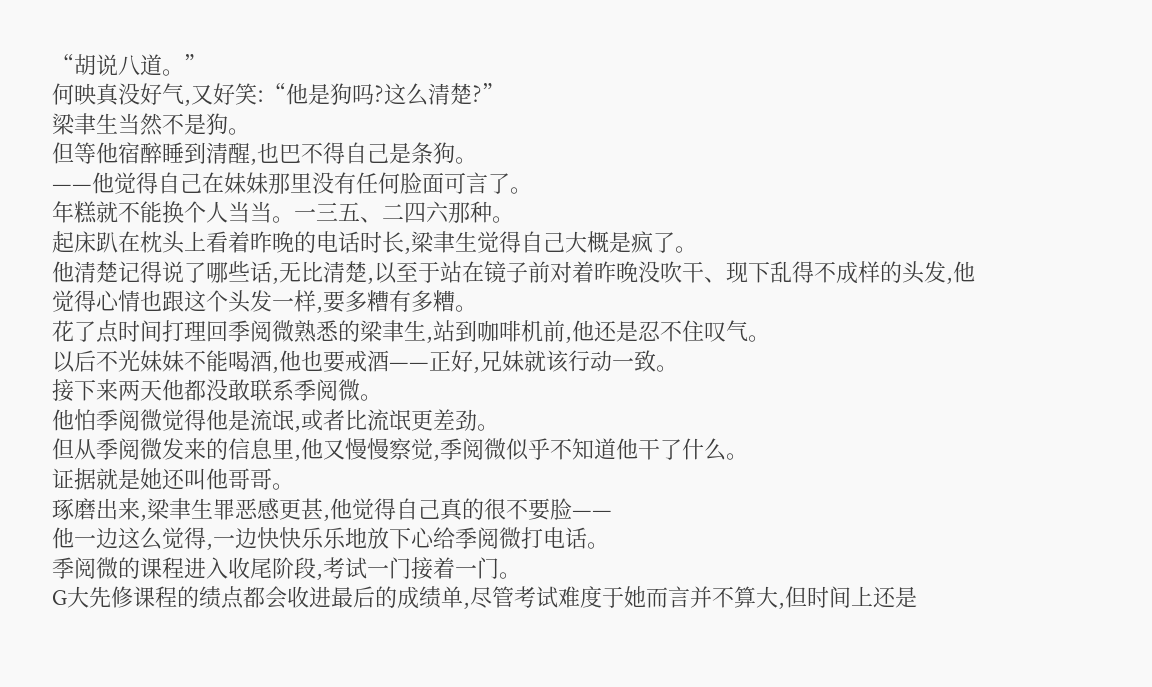“胡说八道。”
何映真没好气,又好笑:“他是狗吗?这么清楚?”
梁聿生当然不是狗。
但等他宿醉睡到清醒,也巴不得自己是条狗。
——他觉得自己在妹妹那里没有任何脸面可言了。
年糕就不能换个人当当。一三五、二四六那种。
起床趴在枕头上看着昨晚的电话时长,梁聿生觉得自己大概是疯了。
他清楚记得说了哪些话,无比清楚,以至于站在镜子前对着昨晚没吹干、现下乱得不成样的头发,他觉得心情也跟这个头发一样,要多糟有多糟。
花了点时间打理回季阅微熟悉的梁聿生,站到咖啡机前,他还是忍不住叹气。
以后不光妹妹不能喝酒,他也要戒酒——正好,兄妹就该行动一致。
接下来两天他都没敢联系季阅微。
他怕季阅微觉得他是流氓,或者比流氓更差劲。
但从季阅微发来的信息里,他又慢慢察觉,季阅微似乎不知道他干了什么。
证据就是她还叫他哥哥。
琢磨出来,梁聿生罪恶感更甚,他觉得自己真的很不要脸——
他一边这么觉得,一边快快乐乐地放下心给季阅微打电话。
季阅微的课程进入收尾阶段,考试一门接着一门。
G大先修课程的绩点都会收进最后的成绩单,尽管考试难度于她而言并不算大,但时间上还是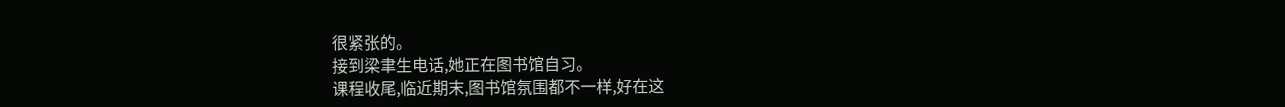很紧张的。
接到梁聿生电话,她正在图书馆自习。
课程收尾,临近期末,图书馆氛围都不一样,好在这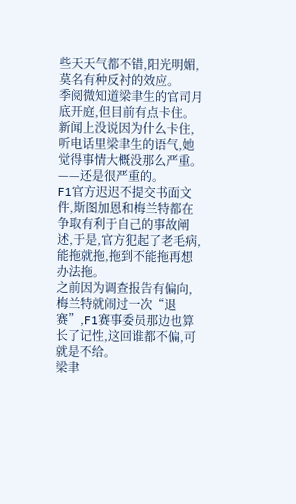些天天气都不错,阳光明媚,莫名有种反衬的效应。
季阅微知道梁聿生的官司月底开庭,但目前有点卡住。
新闻上没说因为什么卡住,听电话里梁聿生的语气,她觉得事情大概没那么严重。
——还是很严重的。
F1官方迟迟不提交书面文件,斯图加恩和梅兰特都在争取有利于自己的事故阐述,于是,官方犯起了老毛病,能拖就拖,拖到不能拖再想办法拖。
之前因为调查报告有偏向,梅兰特就闹过一次“退赛”,F1赛事委员那边也算长了记性,这回谁都不偏,可就是不给。
梁聿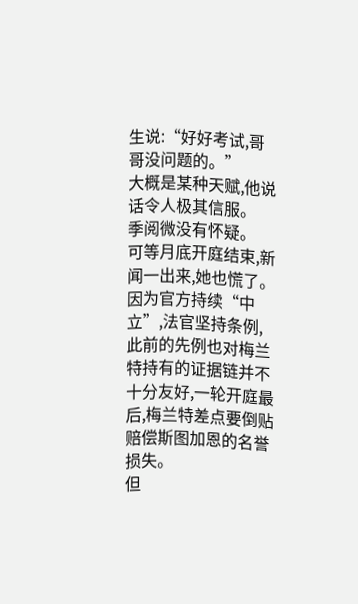生说:“好好考试,哥哥没问题的。”
大概是某种天赋,他说话令人极其信服。
季阅微没有怀疑。
可等月底开庭结束,新闻一出来,她也慌了。
因为官方持续“中立”,法官坚持条例,此前的先例也对梅兰特持有的证据链并不十分友好,一轮开庭最后,梅兰特差点要倒贴赔偿斯图加恩的名誉损失。
但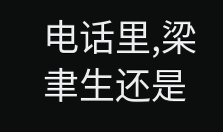电话里,梁聿生还是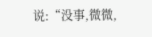说:“没事,微微,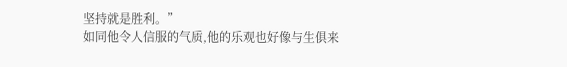坚持就是胜利。”
如同他令人信服的气质,他的乐观也好像与生俱来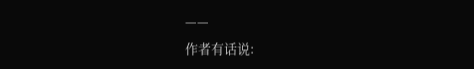——
作者有话说: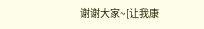谢谢大家~[让我康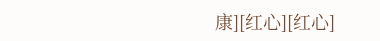康][红心][红心]